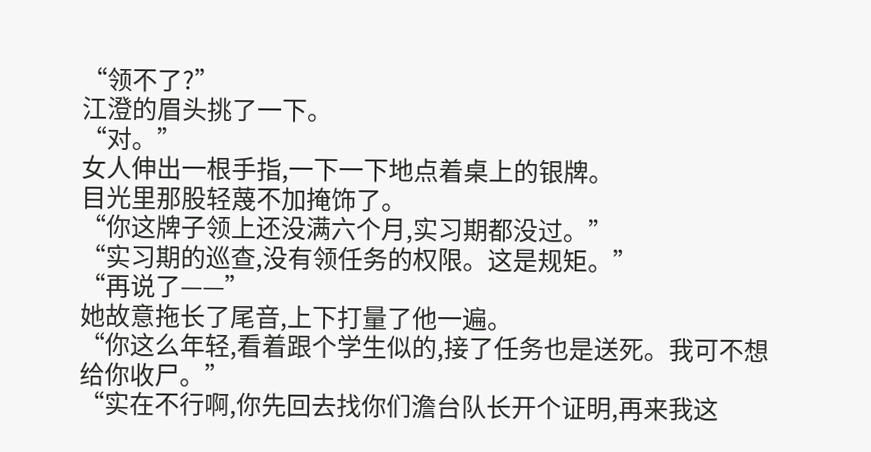“领不了?”
江澄的眉头挑了一下。
“对。”
女人伸出一根手指,一下一下地点着桌上的银牌。
目光里那股轻蔑不加掩饰了。
“你这牌子领上还没满六个月,实习期都没过。”
“实习期的巡查,没有领任务的权限。这是规矩。”
“再说了——”
她故意拖长了尾音,上下打量了他一遍。
“你这么年轻,看着跟个学生似的,接了任务也是送死。我可不想给你收尸。”
“实在不行啊,你先回去找你们澹台队长开个证明,再来我这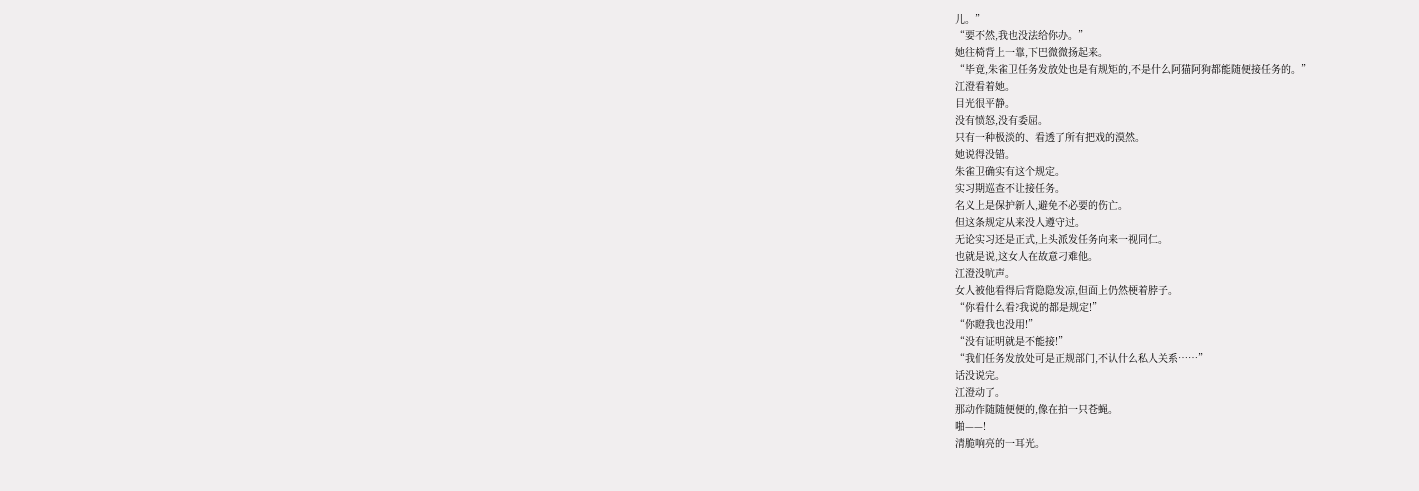儿。”
“要不然,我也没法给你办。”
她往椅背上一靠,下巴微微扬起来。
“毕竟,朱雀卫任务发放处也是有规矩的,不是什么阿猫阿狗都能随便接任务的。”
江澄看着她。
目光很平静。
没有愤怒,没有委屈。
只有一种极淡的、看透了所有把戏的漠然。
她说得没错。
朱雀卫确实有这个规定。
实习期巡查不让接任务。
名义上是保护新人,避免不必要的伤亡。
但这条规定从来没人遵守过。
无论实习还是正式,上头派发任务向来一视同仁。
也就是说,这女人在故意刁难他。
江澄没吭声。
女人被他看得后背隐隐发凉,但面上仍然梗着脖子。
“你看什么看?我说的都是规定!”
“你瞪我也没用!”
“没有证明就是不能接!”
“我们任务发放处可是正规部门,不认什么私人关系……”
话没说完。
江澄动了。
那动作随随便便的,像在拍一只苍蝇。
啪——!
清脆响亮的一耳光。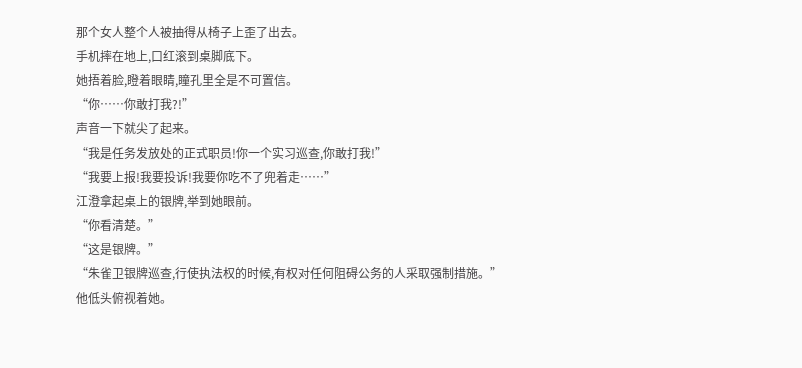那个女人整个人被抽得从椅子上歪了出去。
手机摔在地上,口红滚到桌脚底下。
她捂着脸,瞪着眼睛,瞳孔里全是不可置信。
“你……你敢打我?!”
声音一下就尖了起来。
“我是任务发放处的正式职员!你一个实习巡查,你敢打我!”
“我要上报!我要投诉!我要你吃不了兜着走……”
江澄拿起桌上的银牌,举到她眼前。
“你看清楚。”
“这是银牌。”
“朱雀卫银牌巡查,行使执法权的时候,有权对任何阻碍公务的人采取强制措施。”
他低头俯视着她。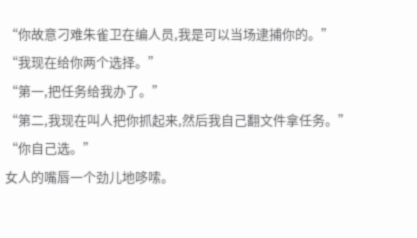“你故意刁难朱雀卫在编人员,我是可以当场逮捕你的。”
“我现在给你两个选择。”
“第一,把任务给我办了。”
“第二,我现在叫人把你抓起来,然后我自己翻文件拿任务。”
“你自己选。”
女人的嘴唇一个劲儿地哆嗦。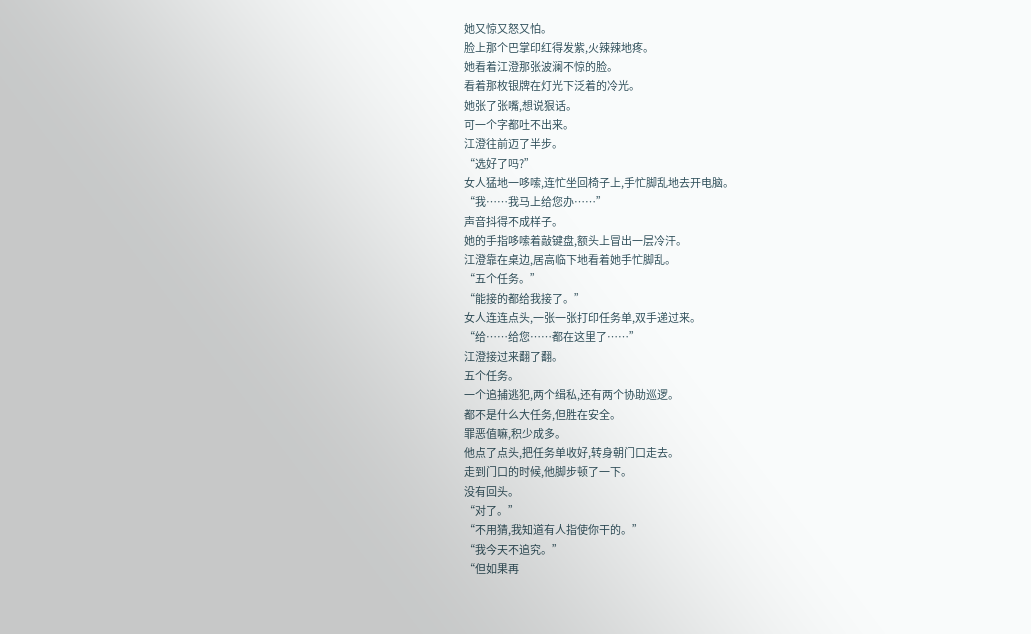她又惊又怒又怕。
脸上那个巴掌印红得发紫,火辣辣地疼。
她看着江澄那张波澜不惊的脸。
看着那枚银牌在灯光下泛着的冷光。
她张了张嘴,想说狠话。
可一个字都吐不出来。
江澄往前迈了半步。
“选好了吗?”
女人猛地一哆嗦,连忙坐回椅子上,手忙脚乱地去开电脑。
“我……我马上给您办……”
声音抖得不成样子。
她的手指哆嗦着敲键盘,额头上冒出一层冷汗。
江澄靠在桌边,居高临下地看着她手忙脚乱。
“五个任务。”
“能接的都给我接了。”
女人连连点头,一张一张打印任务单,双手递过来。
“给……给您……都在这里了……”
江澄接过来翻了翻。
五个任务。
一个追捕逃犯,两个缉私,还有两个协助巡逻。
都不是什么大任务,但胜在安全。
罪恶值嘛,积少成多。
他点了点头,把任务单收好,转身朝门口走去。
走到门口的时候,他脚步顿了一下。
没有回头。
“对了。”
“不用猜,我知道有人指使你干的。”
“我今天不追究。”
“但如果再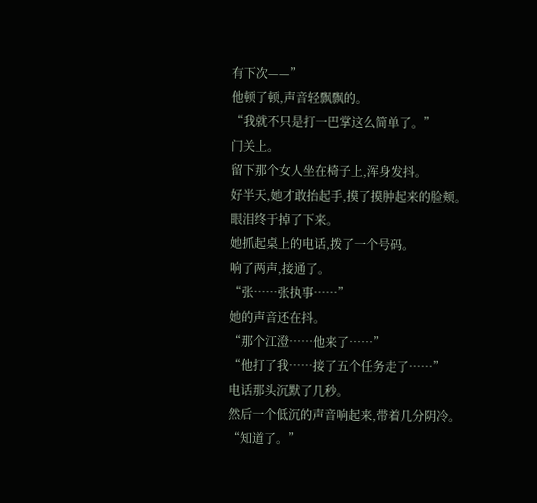有下次——”
他顿了顿,声音轻飘飘的。
“我就不只是打一巴掌这么简单了。”
门关上。
留下那个女人坐在椅子上,浑身发抖。
好半天,她才敢抬起手,摸了摸肿起来的脸颊。
眼泪终于掉了下来。
她抓起桌上的电话,拨了一个号码。
响了两声,接通了。
“张……张执事……”
她的声音还在抖。
“那个江澄……他来了……”
“他打了我……接了五个任务走了……”
电话那头沉默了几秒。
然后一个低沉的声音响起来,带着几分阴冷。
“知道了。”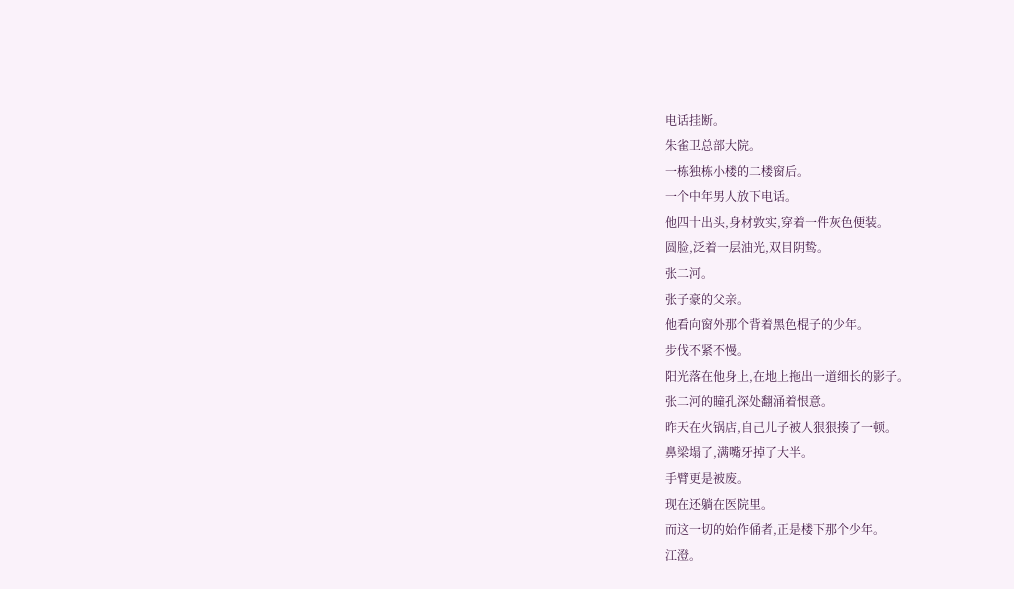电话挂断。
朱雀卫总部大院。
一栋独栋小楼的二楼窗后。
一个中年男人放下电话。
他四十出头,身材敦实,穿着一件灰色便装。
圆脸,泛着一层油光,双目阴鸷。
张二河。
张子豪的父亲。
他看向窗外那个背着黑色棍子的少年。
步伐不紧不慢。
阳光落在他身上,在地上拖出一道细长的影子。
张二河的瞳孔深处翻涌着恨意。
昨天在火锅店,自己儿子被人狠狠揍了一顿。
鼻梁塌了,满嘴牙掉了大半。
手臂更是被废。
现在还躺在医院里。
而这一切的始作俑者,正是楼下那个少年。
江澄。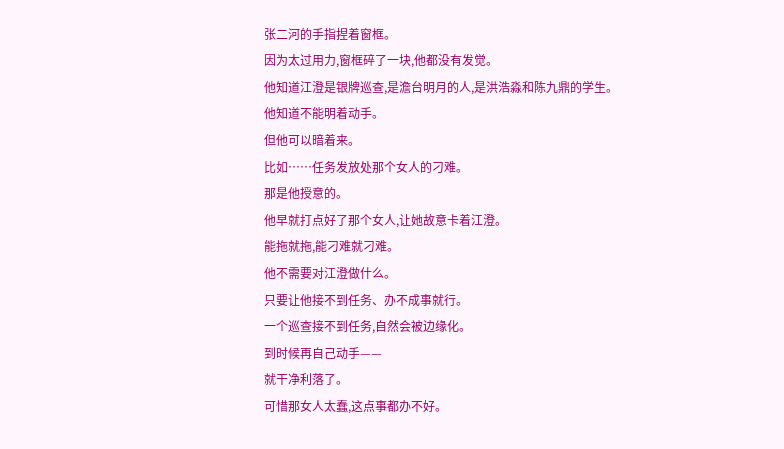张二河的手指捏着窗框。
因为太过用力,窗框碎了一块,他都没有发觉。
他知道江澄是银牌巡查,是澹台明月的人,是洪浩淼和陈九鼎的学生。
他知道不能明着动手。
但他可以暗着来。
比如……任务发放处那个女人的刁难。
那是他授意的。
他早就打点好了那个女人,让她故意卡着江澄。
能拖就拖,能刁难就刁难。
他不需要对江澄做什么。
只要让他接不到任务、办不成事就行。
一个巡查接不到任务,自然会被边缘化。
到时候再自己动手——
就干净利落了。
可惜那女人太蠢,这点事都办不好。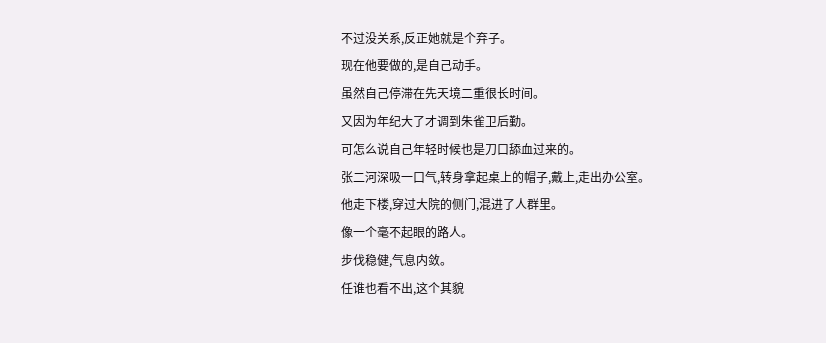不过没关系,反正她就是个弃子。
现在他要做的,是自己动手。
虽然自己停滞在先天境二重很长时间。
又因为年纪大了才调到朱雀卫后勤。
可怎么说自己年轻时候也是刀口舔血过来的。
张二河深吸一口气,转身拿起桌上的帽子,戴上,走出办公室。
他走下楼,穿过大院的侧门,混进了人群里。
像一个毫不起眼的路人。
步伐稳健,气息内敛。
任谁也看不出,这个其貌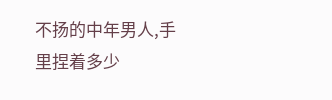不扬的中年男人,手里捏着多少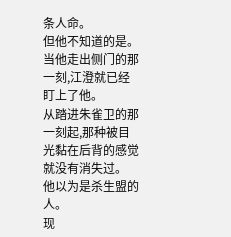条人命。
但他不知道的是。
当他走出侧门的那一刻,江澄就已经盯上了他。
从踏进朱雀卫的那一刻起,那种被目光黏在后背的感觉就没有消失过。
他以为是杀生盟的人。
现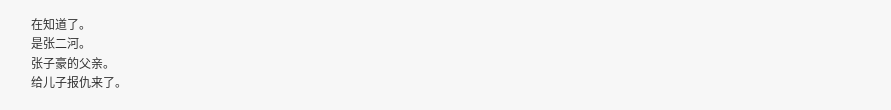在知道了。
是张二河。
张子豪的父亲。
给儿子报仇来了。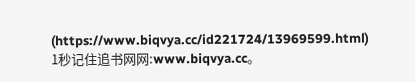(https://www.biqvya.cc/id221724/13969599.html)
1秒记住追书网网:www.biqvya.cc。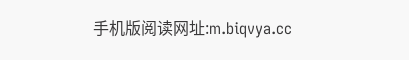手机版阅读网址:m.biqvya.cc